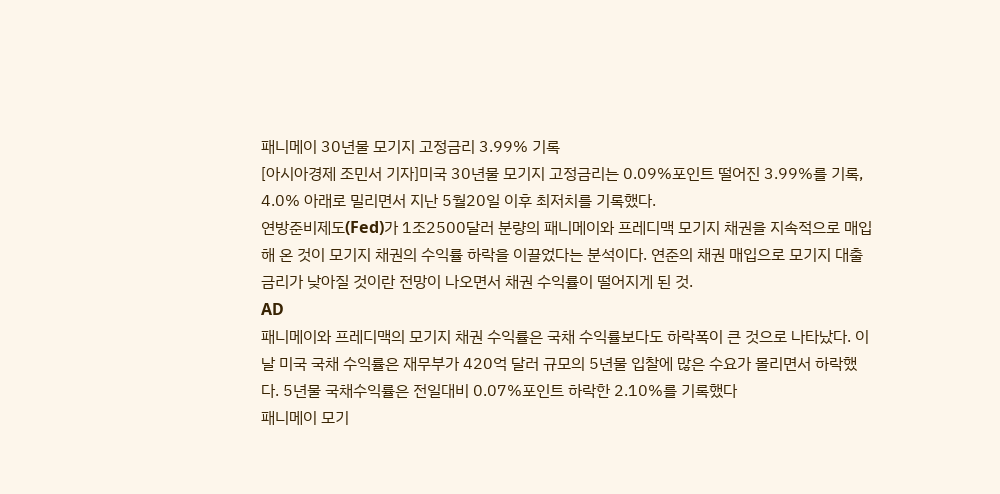패니메이 30년물 모기지 고정금리 3.99% 기록
[아시아경제 조민서 기자]미국 30년물 모기지 고정금리는 0.09%포인트 떨어진 3.99%를 기록, 4.0% 아래로 밀리면서 지난 5월20일 이후 최저치를 기록했다.
연방준비제도(Fed)가 1조2500달러 분량의 패니메이와 프레디맥 모기지 채권을 지속적으로 매입해 온 것이 모기지 채권의 수익률 하락을 이끌었다는 분석이다. 연준의 채권 매입으로 모기지 대출금리가 낮아질 것이란 전망이 나오면서 채권 수익률이 떨어지게 된 것.
AD
패니메이와 프레디맥의 모기지 채권 수익률은 국채 수익률보다도 하락폭이 큰 것으로 나타났다. 이날 미국 국채 수익률은 재무부가 420억 달러 규모의 5년물 입찰에 많은 수요가 몰리면서 하락했다. 5년물 국채수익률은 전일대비 0.07%포인트 하락한 2.10%를 기록했다
패니메이 모기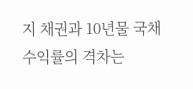지 채권과 10년물 국채 수익률의 격차는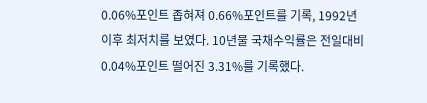0.06%포인트 좁혀져 0.66%포인트를 기록, 1992년 이후 최저치를 보였다. 10년물 국채수익률은 전일대비 0.04%포인트 떨어진 3.31%를 기록했다.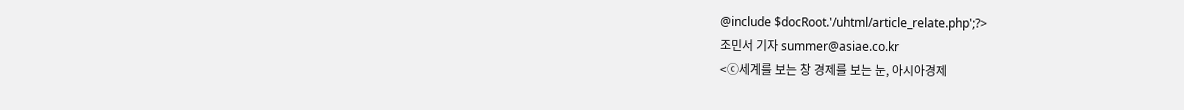@include $docRoot.'/uhtml/article_relate.php';?>
조민서 기자 summer@asiae.co.kr
<ⓒ세계를 보는 창 경제를 보는 눈, 아시아경제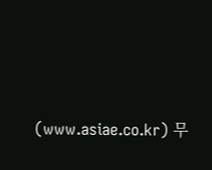(www.asiae.co.kr) 무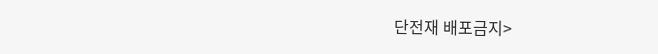단전재 배포금지>